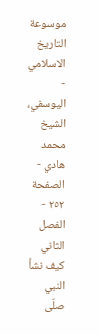موسوعة التاريخ الاسلامي - اليوسفي، الشيخ محمد هادي - الصفحة ٢٥٢ - الفصل الثاني كيف نشأ النبي صلّى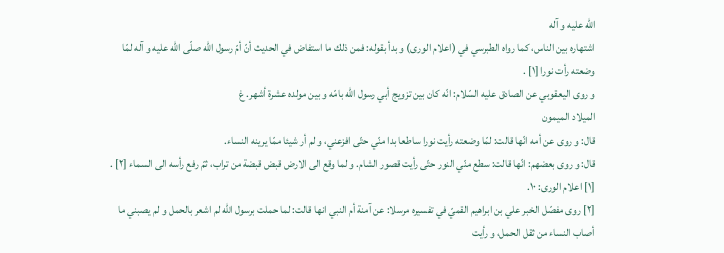اللّه عليه و آله
اشتهاره بين الناس، كما رواه الطبرسي في (اعلام الورى) و بدأ بقوله: فمن ذلك ما استفاض في الحديث أنّ أمّ رسول اللّه صلّى اللّه عليه و آله لمّا وضعته رأت نورا [١] .
و روى اليعقوبي عن الصادق عليه السّلام: انّه كان بين تزويج أبي رسول اللّه بامّه و بين مولده عشرة أشهر. غ
الميلاد الميمون
قال: و روى عن أمه انّها قالت: لمّا وضعته رأيت نورا ساطعا بدا منّي حتّى افزعني، و لم أر شيئا ممّا يرينه النساء.
قال: و روى بعضهم: انّها قالت: سطع منّي النور حتّى رأيت قصور الشام. و لما وقع الى الارض قبض قبضة من تراب، ثمّ رفع رأسه الى السماء [٢] .
[١] اعلام الورى: ١٠.
[٢] روى مفصّل الخبر علي بن ابراهيم القميّ في تفسيره مرسلا: عن آمنة أم النبي انها قالت: لما حملت برسول اللّه لم اشعر بالحمل و لم يصبني ما أصاب النساء من ثقل الحمل، و رأيت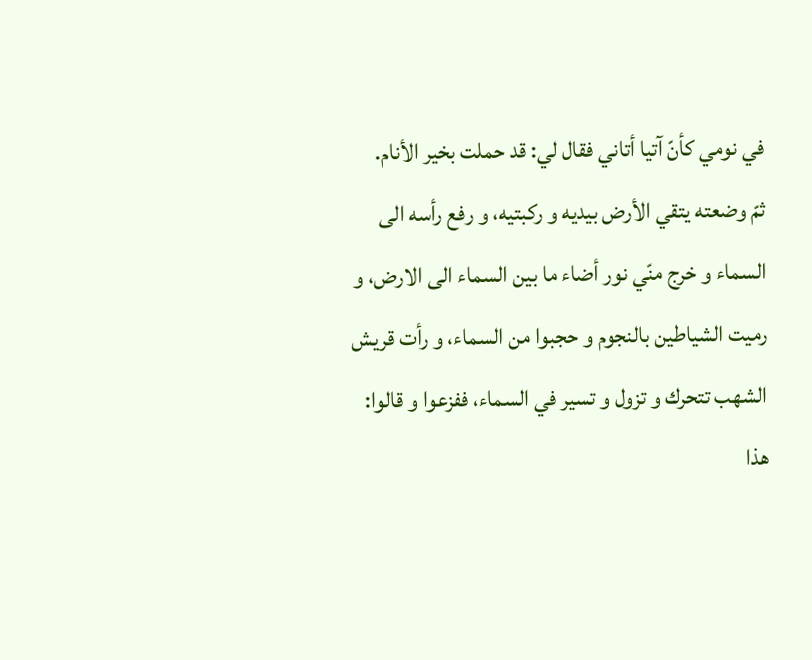في نومي كأنّ آتيا أتاني فقال لي: قد حملت بخير الأنام.
ثمّ وضعته يتقي الأرض بيديه و ركبتيه، و رفع رأسه الى السماء و خرج منّي نور أضاء ما بين السماء الى الارض، و رميت الشياطين بالنجوم و حجبوا من السماء، و رأت قريش الشهب تتحرك و تزول و تسير في السماء، ففزعوا و قالوا: هذا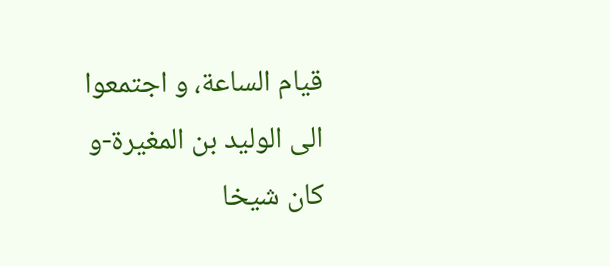قيام الساعة، و اجتمعوا الى الوليد بن المغيرة-و كان شيخا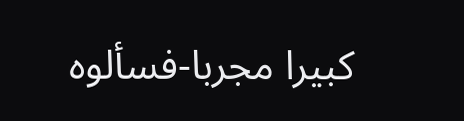كبيرا مجربا-فسألوه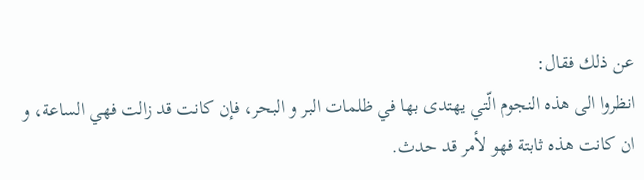عن ذلك فقال:
انظروا الى هذه النجوم الّتي يهتدى بها في ظلمات البر و البحر، فإن كانت قد زالت فهي الساعة، و ان كانت هذه ثابتة فهو لأمر قد حدث.